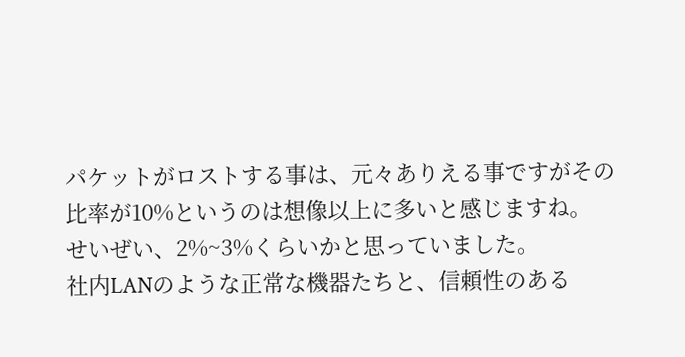パケットがロストする事は、元々ありえる事ですがその比率が10%というのは想像以上に多いと感じますね。
せいぜい、2%~3%くらいかと思っていました。
社内LANのような正常な機器たちと、信頼性のある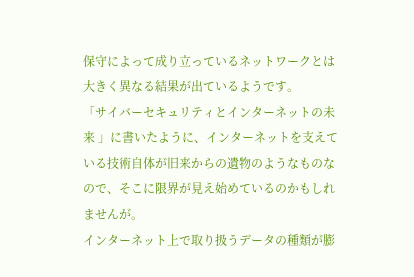保守によって成り立っているネットワークとは大きく異なる結果が出ているようです。
「サイバーセキュリティとインターネットの未来 」に書いたように、インターネットを支えている技術自体が旧来からの遺物のようなものなので、そこに限界が見え始めているのかもしれませんが。
インターネット上で取り扱うデータの種類が膨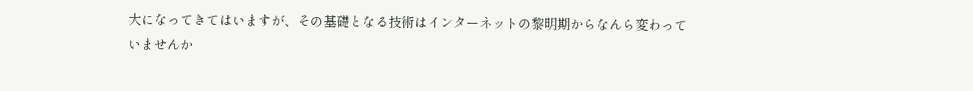大になってきてはいますが、その基礎となる技術はインターネットの黎明期からなんら変わっていませんか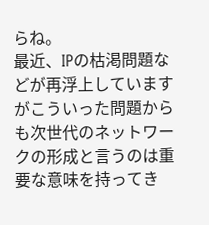らね。
最近、IPの枯渇問題などが再浮上していますがこういった問題からも次世代のネットワークの形成と言うのは重要な意味を持ってき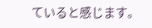ていると感じます。